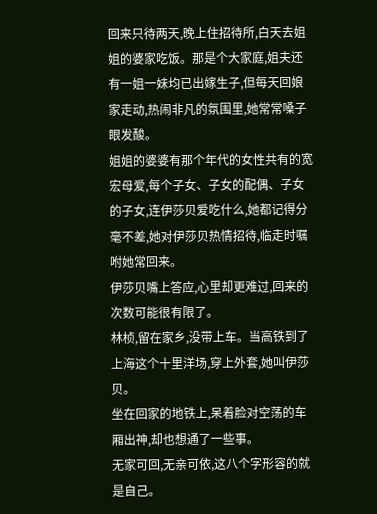回来只待两天,晚上住招待所,白天去姐姐的婆家吃饭。那是个大家庭,姐夫还有一姐一妹均已出嫁生子,但每天回娘家走动,热闹非凡的氛围里,她常常嗓子眼发酸。
姐姐的婆婆有那个年代的女性共有的宽宏母爱,每个子女、子女的配偶、子女的子女,连伊莎贝爱吃什么,她都记得分毫不差,她对伊莎贝热情招待,临走时嘱咐她常回来。
伊莎贝嘴上答应,心里却更难过,回来的次数可能很有限了。
林桢,留在家乡,没带上车。当高铁到了上海这个十里洋场,穿上外套,她叫伊莎贝。
坐在回家的地铁上,呆着脸对空荡的车厢出神,却也想通了一些事。
无家可回,无亲可依,这八个字形容的就是自己。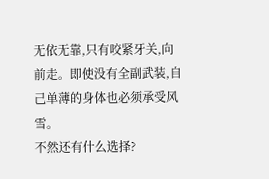无依无靠,只有咬紧牙关,向前走。即使没有全副武装,自己单薄的身体也必须承受风雪。
不然还有什么选择?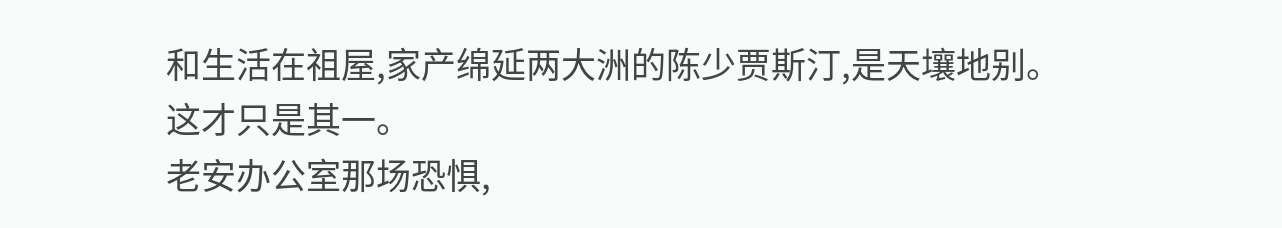和生活在祖屋,家产绵延两大洲的陈少贾斯汀,是天壤地别。
这才只是其一。
老安办公室那场恐惧,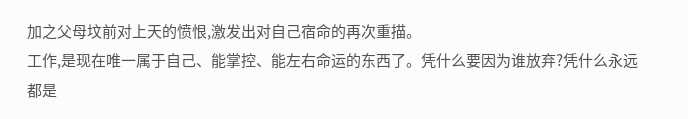加之父母坟前对上天的愤恨,激发出对自己宿命的再次重描。
工作,是现在唯一属于自己、能掌控、能左右命运的东西了。凭什么要因为谁放弃?凭什么永远都是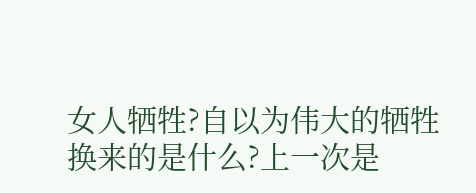女人牺牲?自以为伟大的牺牲换来的是什么?上一次是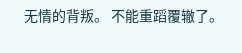无情的背叛。 不能重蹈覆辙了。